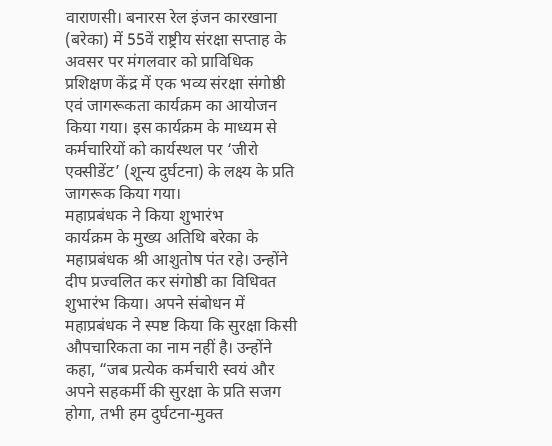वाराणसी। बनारस रेल इंजन कारखाना (बरेका) में 55वें राष्ट्रीय संरक्षा सप्ताह के अवसर पर मंगलवार को प्राविधिक प्रशिक्षण केंद्र में एक भव्य संरक्षा संगोष्ठी एवं जागरूकता कार्यक्रम का आयोजन किया गया। इस कार्यक्रम के माध्यम से कर्मचारियों को कार्यस्थल पर ‘जीरो एक्सीडेंट’ (शून्य दुर्घटना) के लक्ष्य के प्रति जागरूक किया गया।
महाप्रबंधक ने किया शुभारंभ
कार्यक्रम के मुख्य अतिथि बरेका के महाप्रबंधक श्री आशुतोष पंत रहे। उन्होंने दीप प्रज्वलित कर संगोष्ठी का विधिवत शुभारंभ किया। अपने संबोधन में महाप्रबंधक ने स्पष्ट किया कि सुरक्षा किसी औपचारिकता का नाम नहीं है। उन्होंने कहा, “जब प्रत्येक कर्मचारी स्वयं और अपने सहकर्मी की सुरक्षा के प्रति सजग होगा, तभी हम दुर्घटना-मुक्त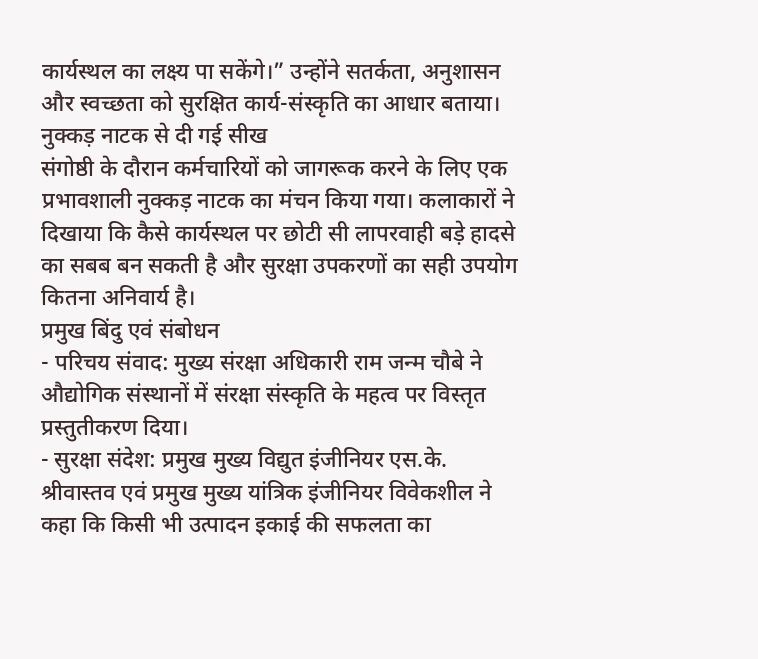कार्यस्थल का लक्ष्य पा सकेंगे।” उन्होंने सतर्कता, अनुशासन और स्वच्छता को सुरक्षित कार्य-संस्कृति का आधार बताया।
नुक्कड़ नाटक से दी गई सीख
संगोष्ठी के दौरान कर्मचारियों को जागरूक करने के लिए एक प्रभावशाली नुक्कड़ नाटक का मंचन किया गया। कलाकारों ने दिखाया कि कैसे कार्यस्थल पर छोटी सी लापरवाही बड़े हादसे का सबब बन सकती है और सुरक्षा उपकरणों का सही उपयोग कितना अनिवार्य है।
प्रमुख बिंदु एवं संबोधन
- परिचय संवाद: मुख्य संरक्षा अधिकारी राम जन्म चौबे ने औद्योगिक संस्थानों में संरक्षा संस्कृति के महत्व पर विस्तृत प्रस्तुतीकरण दिया।
- सुरक्षा संदेश: प्रमुख मुख्य विद्युत इंजीनियर एस.के. श्रीवास्तव एवं प्रमुख मुख्य यांत्रिक इंजीनियर विवेकशील ने कहा कि किसी भी उत्पादन इकाई की सफलता का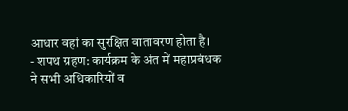आधार वहां का सुरक्षित वातावरण होता है।
- शपथ ग्रहण: कार्यक्रम के अंत में महाप्रबंधक ने सभी अधिकारियों व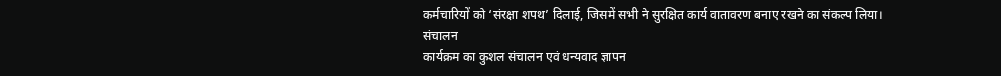कर्मचारियों को ‘संरक्षा शपथ’ दिलाई, जिसमें सभी ने सुरक्षित कार्य वातावरण बनाए रखने का संकल्प लिया।
संचालन
कार्यक्रम का कुशल संचालन एवं धन्यवाद ज्ञापन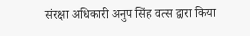संरक्षा अधिकारी अनुप सिंह वत्स द्वारा किया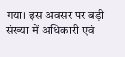गया। इस अवसर पर बड़ी संख्या में अधिकारी एवं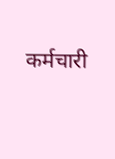कर्मचारी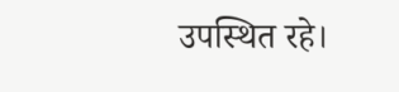उपस्थित रहे।